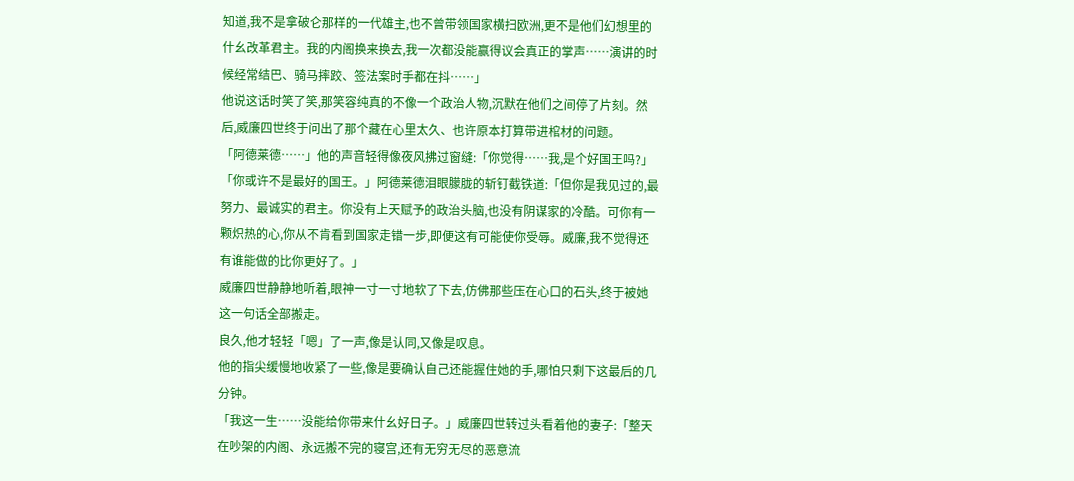知道,我不是拿破仑那样的一代雄主,也不曾带领国家横扫欧洲,更不是他们幻想里的什幺改革君主。我的内阁换来换去,我一次都没能赢得议会真正的掌声……演讲的时候经常结巴、骑马摔跤、签法案时手都在抖……」
他说这话时笑了笑,那笑容纯真的不像一个政治人物,沉默在他们之间停了片刻。然后,威廉四世终于问出了那个藏在心里太久、也许原本打算带进棺材的问题。
「阿德莱德……」他的声音轻得像夜风拂过窗缝:「你觉得……我,是个好国王吗?」
「你或许不是最好的国王。」阿德莱德泪眼朦胧的斩钉截铁道:「但你是我见过的,最努力、最诚实的君主。你没有上天赋予的政治头脑,也没有阴谋家的冷酷。可你有一颗炽热的心,你从不肯看到国家走错一步,即便这有可能使你受辱。威廉,我不觉得还有谁能做的比你更好了。」
威廉四世静静地听着,眼神一寸一寸地软了下去,仿佛那些压在心口的石头,终于被她这一句话全部搬走。
良久,他才轻轻「嗯」了一声,像是认同,又像是叹息。
他的指尖缓慢地收紧了一些,像是要确认自己还能握住她的手,哪怕只剩下这最后的几分钟。
「我这一生……没能给你带来什幺好日子。」威廉四世转过头看着他的妻子:「整天在吵架的内阁、永远搬不完的寝宫,还有无穷无尽的恶意流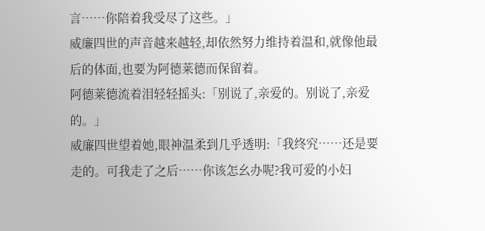言……你陪着我受尽了这些。」
威廉四世的声音越来越轻,却依然努力维持着温和,就像他最后的体面,也要为阿德莱德而保留着。
阿德莱德流着泪轻轻摇头:「别说了,亲爱的。别说了,亲爱的。」
威廉四世望着她,眼神温柔到几乎透明:「我终究……还是要走的。可我走了之后……你该怎幺办呢?我可爱的小妇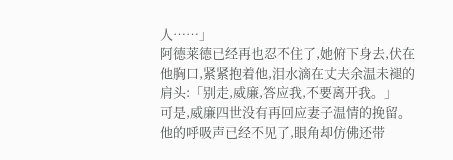人……」
阿德莱德已经再也忍不住了,她俯下身去,伏在他胸口,紧紧抱着他,泪水滴在丈夫余温未褪的肩头:「别走,威廉,答应我,不要离开我。」
可是,威廉四世没有再回应妻子温情的挽留。
他的呼吸声已经不见了,眼角却仿佛还带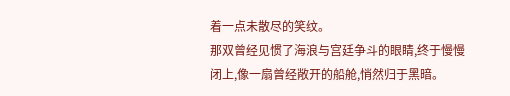着一点未散尽的笑纹。
那双曾经见惯了海浪与宫廷争斗的眼睛,终于慢慢闭上,像一扇曾经敞开的船舱,悄然归于黑暗。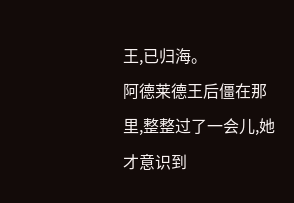王,已归海。
阿德莱德王后僵在那里,整整过了一会儿,她才意识到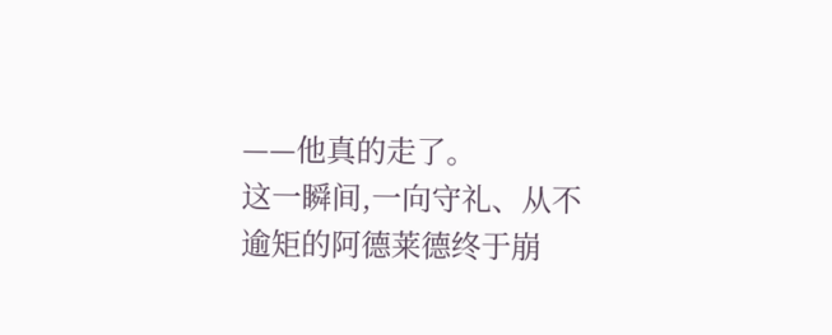——他真的走了。
这一瞬间,一向守礼、从不逾矩的阿德莱德终于崩